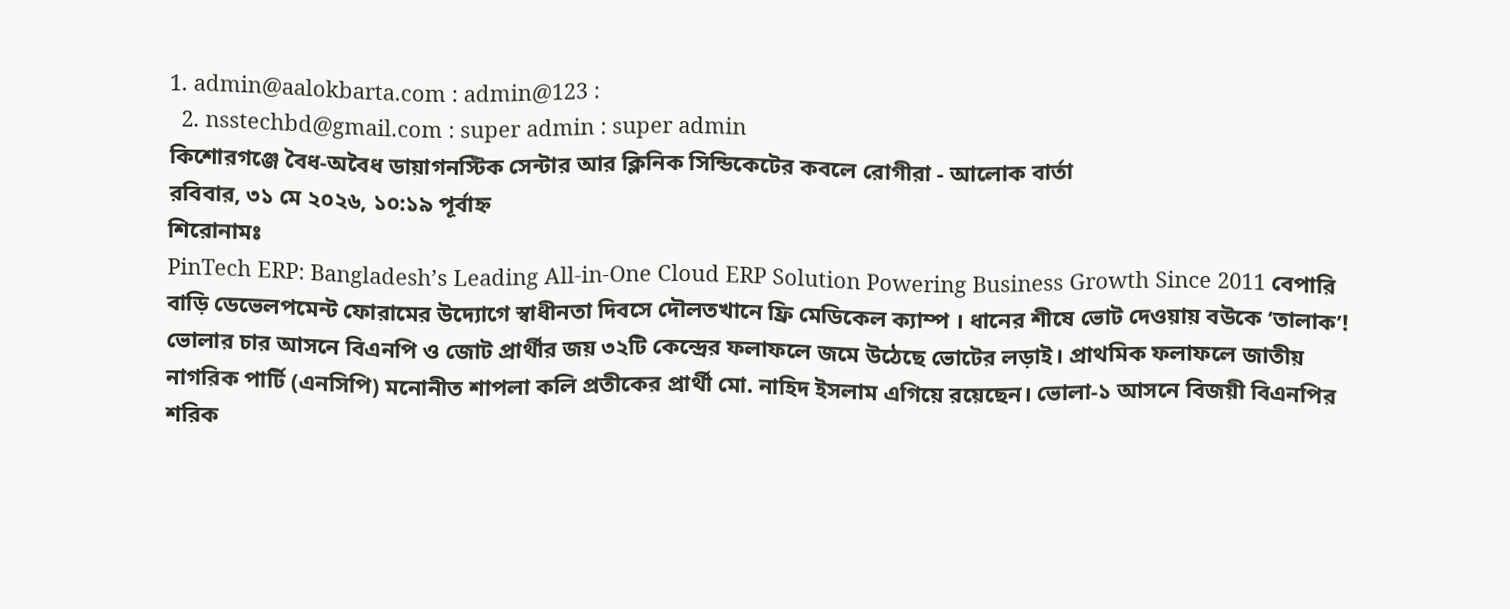1. admin@aalokbarta.com : admin@123 :
  2. nsstechbd@gmail.com : super admin : super admin
কিশোরগঞ্জে বৈধ-অবৈধ ডায়াগনস্টিক সেন্টার আর ক্লিনিক সিন্ডিকেটের কবলে রোগীরা - আলোক বার্তা
রবিবার, ৩১ মে ২০২৬, ১০:১৯ পূর্বাহ্ন
শিরোনামঃ
PinTech ERP: Bangladesh’s Leading All-in-One Cloud ERP Solution Powering Business Growth Since 2011 বেপারি বাড়ি ডেভেলপমেন্ট ফোরামের উদ্যোগে স্বাধীনতা দিবসে দৌলতখানে ফ্রি মেডিকেল ক্যাম্প । ধানের শীষে ভোট দেওয়ায় বউকে ‘তালাক’! ভোলার চার আসনে বিএনপি ও জোট প্রার্থীর জয় ৩২টি কেন্দ্রের ফলাফলে জমে উঠেছে ভোটের লড়াই। প্রাথমিক ফলাফলে জাতীয় নাগরিক পার্টি (এনসিপি) মনোনীত শাপলা কলি প্রতীকের প্রার্থী মো. নাহিদ ইসলাম এগিয়ে রয়েছেন। ভোলা-১ আসনে বিজয়ী বিএনপির শরিক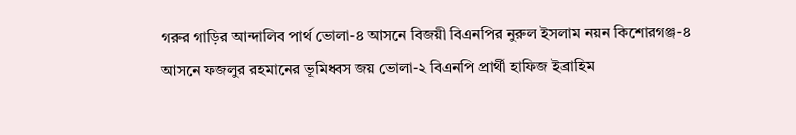গরুর গাড়ির আন্দালিব পার্থ ভোলা-৪ আসনে বিজয়ী বিএনপির নুরুল ইসলাম নয়ন কিশোরগঞ্জ-৪ আসনে ফজলুর রহমানের ভূমিধ্বস জয় ভোলা-২ বিএনপি প্রার্থী হাফিজ ইব্রাহিম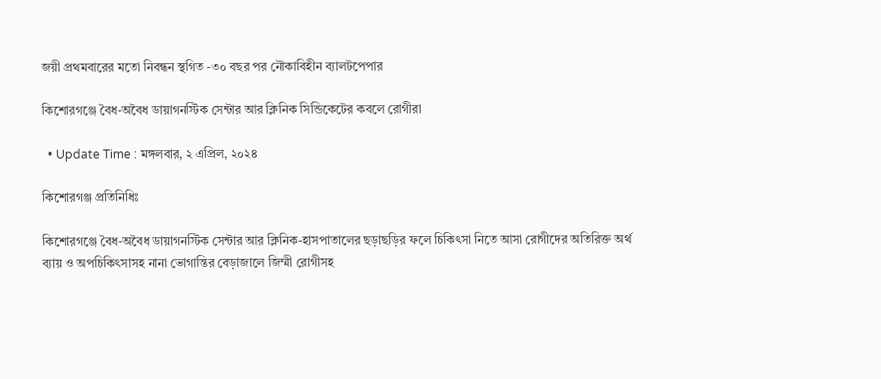জয়ী প্রথমবারের মতো নিবন্ধন স্থগিত -৩০ বছর পর নৌকাবিহীন ব্যালটপেপার

কিশোরগঞ্জে বৈধ-অবৈধ ডায়াগনস্টিক সেন্টার আর ক্লিনিক সিন্ডিকেটের কবলে রোগীরা

  • Update Time : মঙ্গলবার, ২ এপ্রিল, ২০২৪

কিশোরগঞ্জ প্রতিনিধিঃ

কিশোরগঞ্জে বৈধ-অবৈধ ডায়াগনস্টিক সেন্টার আর ক্লিনিক-হাসপাতালের ছড়াছড়ির ফলে চিকিৎসা নিতে আসা রোগীদের অতিরিক্ত অর্থ ব্যায় ও অপচিকিৎসাসহ নানা ভোগান্তির বেড়াজালে জিম্মী রোগীসহ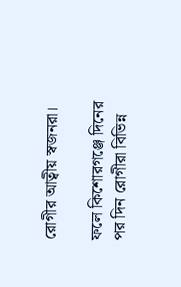রোগীর আত্বীয় স্বজনরা।

ফলে কিশোরগঞ্জে দিনের পর দিন রোগীরা বিভিন্ন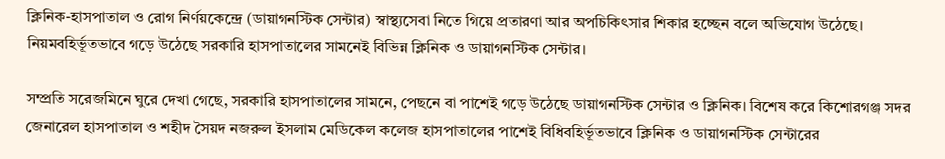ক্লিনিক-হাসপাতাল ও রোগ নির্ণয়কেন্দ্রে (ডায়াগনস্টিক সেন্টার) স্বাস্থ্যসেবা নিতে গিয়ে প্রতারণা আর অপচিকিৎসার শিকার হচ্ছেন বলে অভিযোগ উঠেছে। নিয়মবহির্ভূতভাবে গড়ে উঠেছে সরকারি হাসপাতালের সামনেই বিভিন্ন ক্লিনিক ও ডায়াগনস্টিক সেন্টার।

সম্প্রতি সরেজমিনে ঘুরে দেখা গেছে, সরকারি হাসপাতালের সামনে, পেছনে বা পাশেই গড়ে উঠেছে ডায়াগনস্টিক সেন্টার ও ক্লিনিক। বিশেষ করে কিশোরগঞ্জ সদর জেনারেল হাসপাতাল ও শহীদ সৈয়দ নজরুল ইসলাম মেডিকেল কলেজ হাসপাতালের পাশেই বিধিবহির্ভূতভাবে ক্লিনিক ও ডায়াগনস্টিক সেন্টারের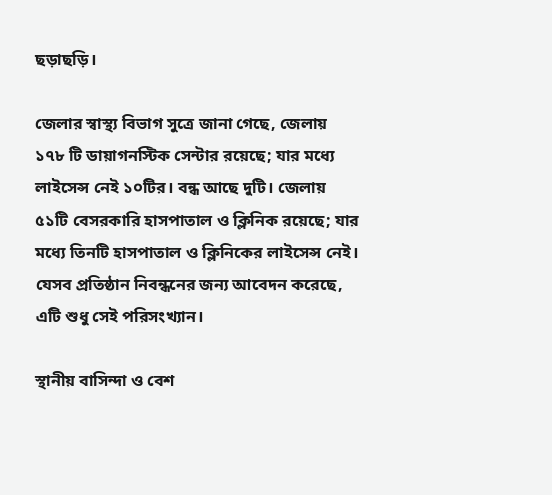ছড়াছড়ি।

জেলার স্বাস্থ্য বিভাগ সুত্রে জানা গেছে, জেলায় ১৭৮ টি ডায়াগনস্টিক সেন্টার রয়েছে; যার মধ্যে লাইসেন্স নেই ১০টির। বন্ধ আছে দুটি। জেলায় ৫১টি বেসরকারি হাসপাতাল ও ক্লিনিক রয়েছে; যার মধ্যে তিনটি হাসপাতাল ও ক্লিনিকের লাইসেন্স নেই। যেসব প্রতিষ্ঠান নিবন্ধনের জন্য আবেদন করেছে, এটি শুধু সেই পরিসংখ্যান।

স্থানীয় বাসিন্দা ও বেশ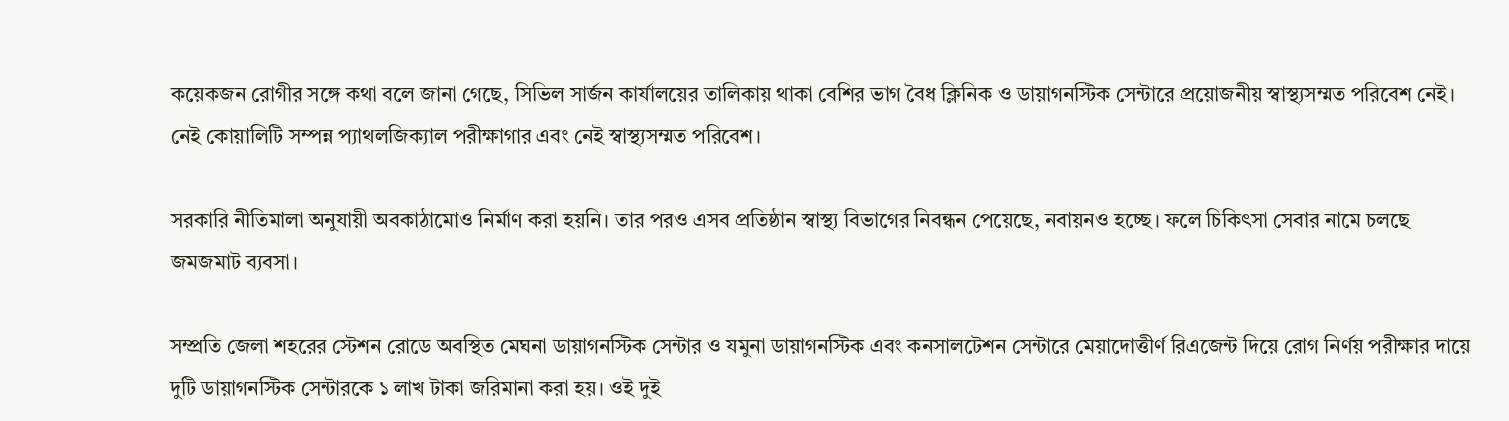কয়েকজন রোগীর সঙ্গে কথা বলে জানা গেছে, সিভিল সার্জন কার্যালয়ের তালিকায় থাকা বেশির ভাগ বৈধ ক্লিনিক ও ডায়াগনস্টিক সেন্টারে প্রয়োজনীয় স্বাস্থ্যসম্মত পরিবেশ নেই। নেই কোয়ালিটি সম্পন্ন প্যাথলজিক্যাল পরীক্ষাগার এবং নেই স্বাস্থ্যসম্মত পরিবেশ।

সরকারি নীতিমালা অনুযায়ী অবকাঠামোও নির্মাণ করা হয়নি। তার পরও এসব প্রতিষ্ঠান স্বাস্থ্য বিভাগের নিবন্ধন পেয়েছে, নবায়নও হচ্ছে। ফলে চিকিৎসা সেবার নামে চলছে জমজমাট ব্যবসা।

সম্প্রতি জেলা শহরের স্টেশন রোডে অবস্থিত মেঘনা ডায়াগনস্টিক সেন্টার ও যমুনা ডায়াগনস্টিক এবং কনসালটেশন সেন্টারে মেয়াদোত্তীর্ণ রিএজেন্ট দিয়ে রোগ নির্ণয় পরীক্ষার দায়ে দুটি ডায়াগনস্টিক সেন্টারকে ১ লাখ টাকা জরিমানা করা হয়। ওই দুই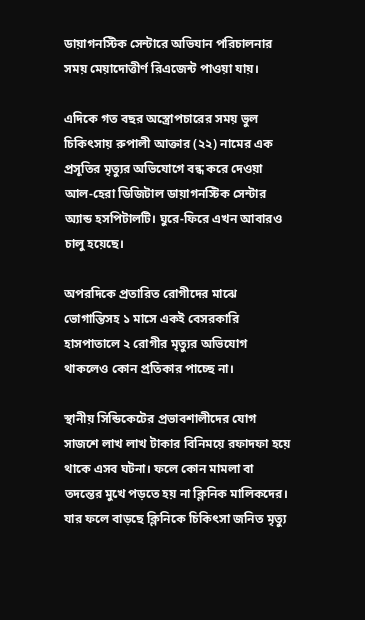ডায়াগনস্টিক সেন্টারে অভিযান পরিচালনার সময় মেয়াদোত্তীর্ণ রিএজেন্ট পাওয়া যায়।

এদিকে গত বছর অস্ত্রোপচারের সময় ভুল চিকিৎসায় রুপালী আক্তার (২২) নামের এক প্রসূতির মৃত্যুর অভিযোগে বন্ধ করে দেওয়া আল-হেরা ডিজিটাল ডায়াগনস্টিক সেন্টার অ্যান্ড হসপিটালটি। ঘুরে-ফিরে এখন আবারও চালু হয়েছে।

অপরদিকে প্রতারিত রোগীদের মাঝে ভোগান্তিসহ ১ মাসে একই বেসরকারি হাসপাতালে ২ রোগীর মৃত্যুর অভিযোগ থাকলেও কোন প্রতিকার পাচ্ছে না।

স্থানীয় সিন্ডিকেটের প্রভাবশালীদের যোগ সাজশে লাখ লাখ টাকার বিনিময়ে রফাদফা হয়ে থাকে এসব ঘটনা। ফলে কোন মামলা বা তদন্তের মুখে পড়তে হয় না ক্লিনিক মালিকদের। যার ফলে বাড়ছে ক্লিনিকে চিকিৎসা জনিত মৃত্যু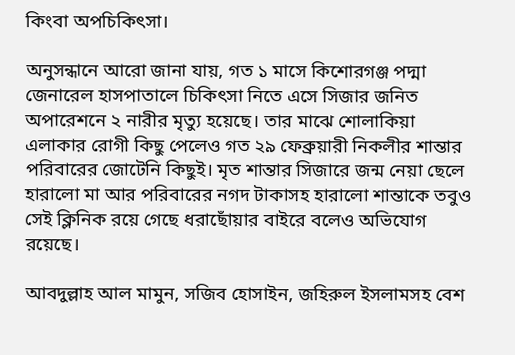কিংবা অপচিকিৎসা।

অনুসন্ধানে আরো জানা যায়, গত ১ মাসে কিশোরগঞ্জ পদ্মা জেনারেল হাসপাতালে চিকিৎসা নিতে এসে সিজার জনিত অপারেশনে ২ নারীর মৃত্যু হয়েছে। তার মাঝে শোলাকিয়া এলাকার রোগী কিছু পেলেও গত ২৯ ফেব্রুয়ারী নিকলীর শান্তার পরিবারের জোটেনি কিছুই। মৃত শান্তার সিজারে জন্ম নেয়া ছেলে হারালো মা আর পরিবারের নগদ টাকাসহ হারালো শান্তাকে তবুও সেই ক্লিনিক রয়ে গেছে ধরাছোঁয়ার বাইরে বলেও অভিযোগ রয়েছে।

আবদুল্লাহ আল মামুন, সজিব হোসাইন, জহিরুল ইসলামসহ বেশ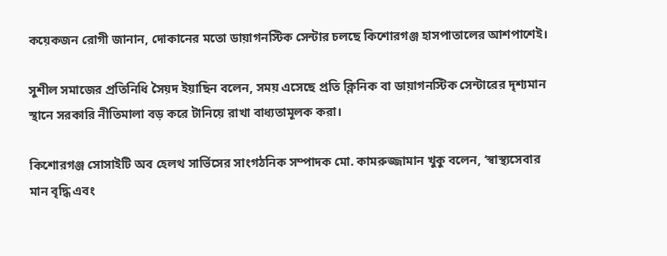কয়েকজন রোগী জানান, দোকানের মতো ডায়াগনস্টিক সেন্টার চলছে কিশোরগঞ্জ হাসপাতালের আশপাশেই।

সুশীল সমাজের প্রতিনিধি সৈয়দ ইয়াছিন বলেন, সময় এসেছে প্রতি ক্লিনিক বা ডায়াগনস্টিক সেন্টারের দৃশ্যমান স্থানে সরকারি নীতিমালা বড় করে টানিয়ে রাখা বাধ্যতামূলক করা।

কিশোরগঞ্জ সোসাইটি অব হেলথ সার্ভিসের সাংগঠনিক সম্পাদক মো. কামরুজ্জামান খুকু বলেন, ‘স্বাস্থ্যসেবার মান বৃদ্ধি এবং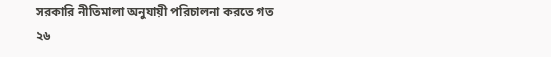সরকারি নীতিমালা অনুযায়ী পরিচালনা করতে গত ২৬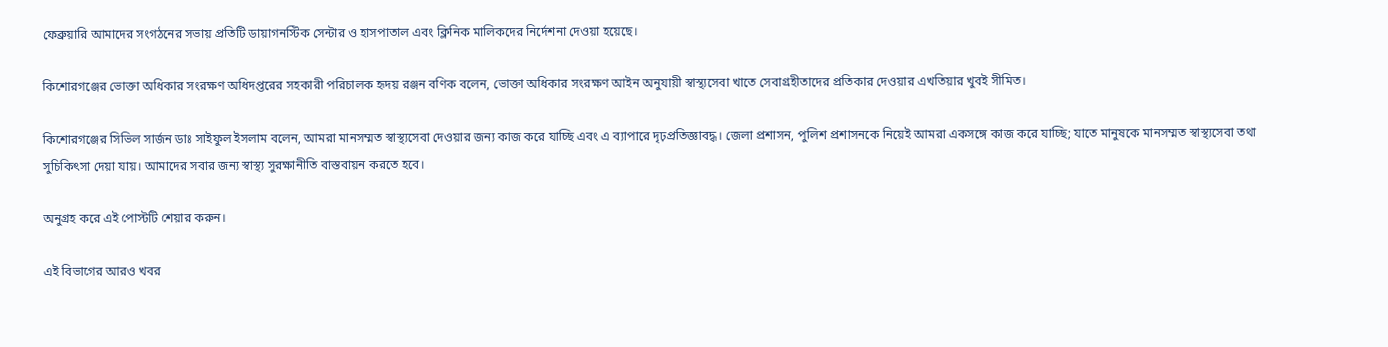ফেব্রুয়ারি আমাদের সংগঠনের সভায় প্রতিটি ডায়াগনস্টিক সেন্টার ও হাসপাতাল এবং ক্লিনিক মালিকদের নির্দেশনা দেওয়া হয়েছে।

কিশোরগঞ্জের ভোক্তা অধিকার সংরক্ষণ অধিদপ্তরের সহকারী পরিচালক হৃদয় রঞ্জন বণিক বলেন, ভোক্তা অধিকার সংরক্ষণ আইন অনুযায়ী স্বাস্থ্যসেবা খাতে সেবাগ্রহীতাদের প্রতিকার দেওয়ার এখতিয়ার খুবই সীমিত।

কিশোরগঞ্জের সিভিল সার্জন ডাঃ সাইফুল ইসলাম বলেন, আমরা মানসম্মত স্বাস্থ্যসেবা দেওয়ার জন্য কাজ করে যাচ্ছি এবং এ ব্যাপারে দৃঢ়প্রতিজ্ঞাবদ্ধ। জেলা প্রশাসন, পুলিশ প্রশাসনকে নিয়েই আমরা একসঙ্গে কাজ করে যাচ্ছি; যাতে মানুষকে মানসম্মত স্বাস্থ্যসেবা তথা সুচিকিৎসা দেয়া যায়। আমাদের সবার জন্য স্বাস্থ্য সুরক্ষানীতি বাস্তবায়ন করতে হবে।

অনুগ্রহ করে এই পোস্টটি শেয়ার করুন।

এই বিভাগের আরও খবর